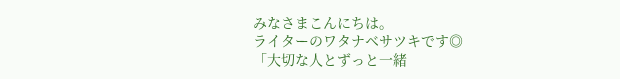みなさまこんにちは。
ライターのワタナベサツキです◎
「大切な人とずっと一緒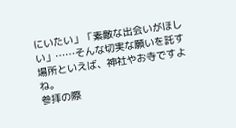にいたい」「素敵な出会いがほしい」……そんな切実な願いを託す場所といえば、神社やお寺ですよね。
参拝の際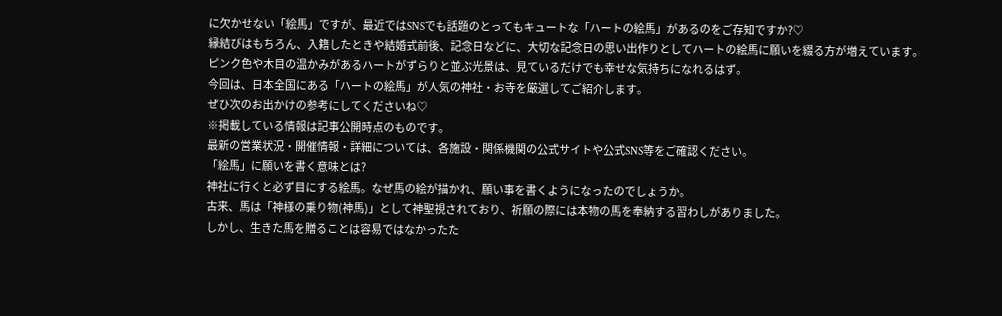に欠かせない「絵馬」ですが、最近ではSNSでも話題のとってもキュートな「ハートの絵馬」があるのをご存知ですか?♡
縁結びはもちろん、入籍したときや結婚式前後、記念日などに、大切な記念日の思い出作りとしてハートの絵馬に願いを綴る方が増えています。
ピンク色や木目の温かみがあるハートがずらりと並ぶ光景は、見ているだけでも幸せな気持ちになれるはず。
今回は、日本全国にある「ハートの絵馬」が人気の神社・お寺を厳選してご紹介します。
ぜひ次のお出かけの参考にしてくださいね♡
※掲載している情報は記事公開時点のものです。
最新の営業状況・開催情報・詳細については、各施設・関係機関の公式サイトや公式SNS等をご確認ください。
「絵馬」に願いを書く意味とは?
神社に行くと必ず目にする絵馬。なぜ馬の絵が描かれ、願い事を書くようになったのでしょうか。
古来、馬は「神様の乗り物(神馬)」として神聖視されており、祈願の際には本物の馬を奉納する習わしがありました。
しかし、生きた馬を贈ることは容易ではなかったた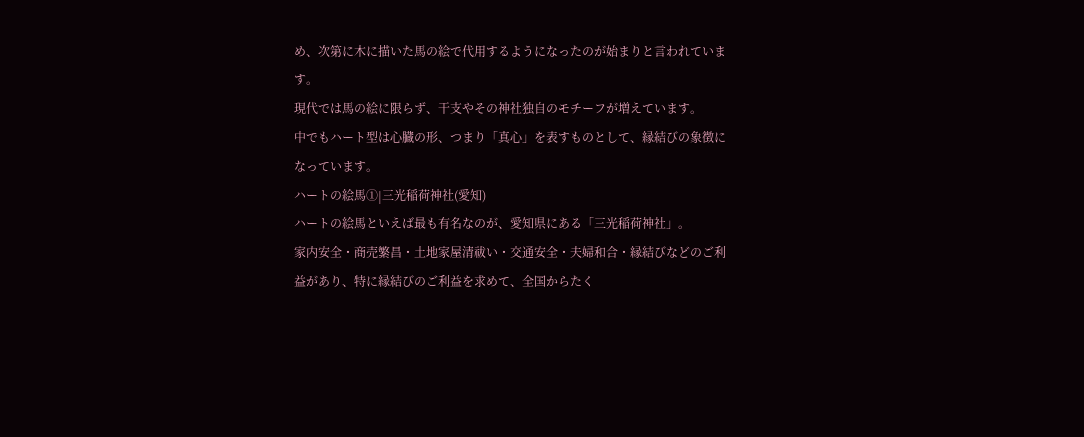め、次第に木に描いた馬の絵で代用するようになったのが始まりと言われています。
現代では馬の絵に限らず、干支やその神社独自のモチーフが増えています。
中でもハート型は心臓の形、つまり「真心」を表すものとして、縁結びの象徴になっています。
ハートの絵馬①|三光稲荷神社(愛知)
ハートの絵馬といえば最も有名なのが、愛知県にある「三光稲荷神社」。
家内安全・商売繁昌・土地家屋清祓い・交通安全・夫婦和合・縁結びなどのご利益があり、特に縁結びのご利益を求めて、全国からたく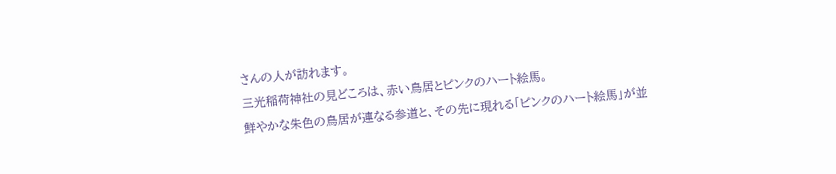さんの人が訪れます。
三光稲荷神社の見どころは、赤い鳥居とピンクのハート絵馬。
鮮やかな朱色の鳥居が連なる参道と、その先に現れる「ピンクのハート絵馬」が並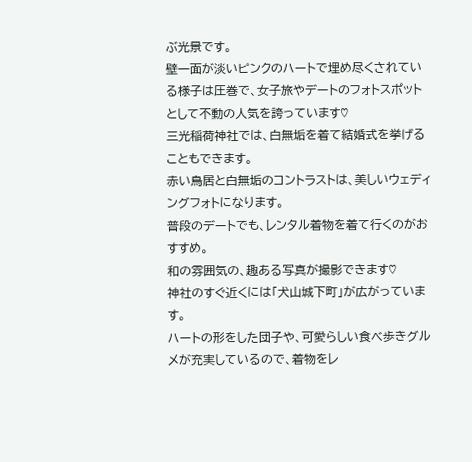ぶ光景です。
壁一面が淡いピンクのハートで埋め尽くされている様子は圧巻で、女子旅やデートのフォトスポットとして不動の人気を誇っています♡
三光稲荷神社では、白無垢を着て結婚式を挙げることもできます。
赤い鳥居と白無垢のコントラストは、美しいウェディングフォトになります。
普段のデートでも、レンタル着物を着て行くのがおすすめ。
和の雰囲気の、趣ある写真が撮影できます♡
神社のすぐ近くには「犬山城下町」が広がっています。
ハートの形をした団子や、可愛らしい食べ歩きグルメが充実しているので、着物をレ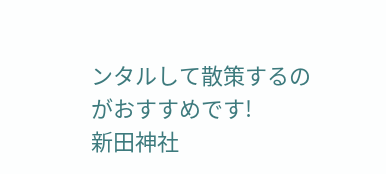ンタルして散策するのがおすすめです!
新田神社